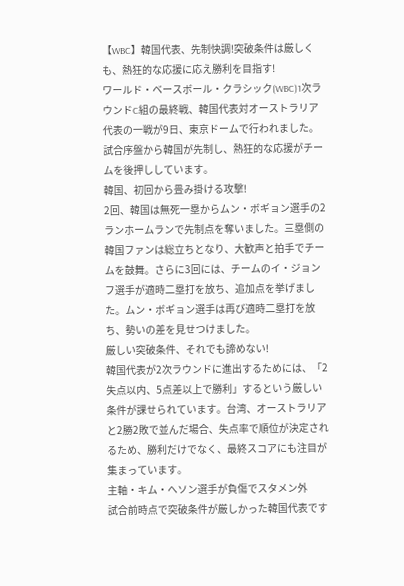【WBC】韓国代表、先制快調!突破条件は厳しくも、熱狂的な応援に応え勝利を目指す!
ワールド・ベースボール・クラシック(WBC)1次ラウンドC組の最終戦、韓国代表対オーストラリア代表の一戦が9日、東京ドームで行われました。試合序盤から韓国が先制し、熱狂的な応援がチームを後押ししています。
韓国、初回から畳み掛ける攻撃!
2回、韓国は無死一塁からムン・ボギョン選手の2ランホームランで先制点を奪いました。三塁側の韓国ファンは総立ちとなり、大歓声と拍手でチームを鼓舞。さらに3回には、チームのイ・ジョンフ選手が適時二塁打を放ち、追加点を挙げました。ムン・ボギョン選手は再び適時二塁打を放ち、勢いの差を見せつけました。
厳しい突破条件、それでも諦めない!
韓国代表が2次ラウンドに進出するためには、「2失点以内、5点差以上で勝利」するという厳しい条件が課せられています。台湾、オーストラリアと2勝2敗で並んだ場合、失点率で順位が決定されるため、勝利だけでなく、最終スコアにも注目が集まっています。
主軸・キム・へソン選手が負傷でスタメン外
試合前時点で突破条件が厳しかった韓国代表です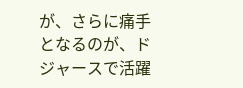が、さらに痛手となるのが、ドジャースで活躍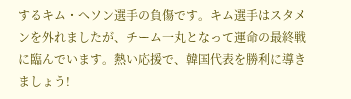するキム・へソン選手の負傷です。キム選手はスタメンを外れましたが、チーム一丸となって運命の最終戦に臨んでいます。熱い応援で、韓国代表を勝利に導きましょう!